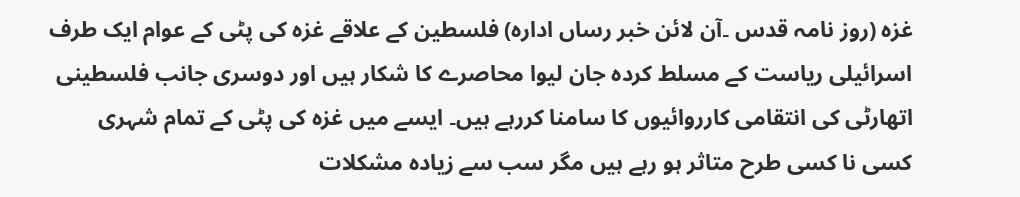غزہ (روز نامہ قدس ۔آن لائن خبر رساں ادارہ) فلسطین کے علاقے غزہ کی پٹی کے عوام ایک طرف اسرائیلی ریاست کے مسلط کردہ جان لیوا محاصرے کا شکار ہیں اور دوسری جانب فلسطینی اتھارٹی کی انتقامی کارروائیوں کا سامنا کررہے ہیں۔ ایسے میں غزہ کی پٹی کے تمام شہری کسی نا کسی طرح متاثر ہو رہے ہیں مگر سب سے زیادہ مشکلات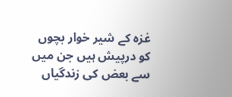غزہ کے شیر خوار بچوں کو درپیش ہیں جن میں سے بعض کی زندگیاں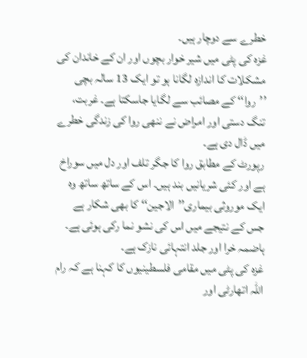خطرے سے دوچار ہیں۔
غزہ کی پٹی میں شیر خوار بچوں اور ان کے خاندان کی مشکلات کا اندازہ لگانا ہو تو ایک 13 سالہ بچی ’’روا‘‘ کے مصائب سے لگایا جاسکتا ہے۔ غربت، تنگ دستی اور امراض نے ننھی روا کی زندگی خطرے میں ڈال دی ہے۔
رپورٹ کے مطابق روا کا جگر تلف اور دل میں سوراخ ہے اور کئی شریانیں بند ہیں۔ اس کے ساتھ ساتھ وہ ایک موروثی بیماری’’الاجین‘‘ کا بھی شکار ہے جس کے نتیجے میں اس کی نشو نما رکی ہوئی ہے۔ ہاضمہ خرا اور جلد انتہائی نازک ہے۔
غزہ کی پٹی میں مقامی فلسطینیوں کا کہنا ہے کہ رام اللہ اتھارٹی اور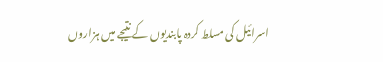اسرائیل کی مسلط کردہ پابندیوں کے نتیجے میں ہزاروں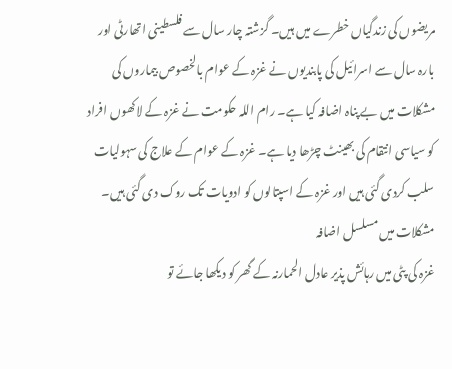مریضوں کی زندگیاں خطرے میں ہیں۔ گزشتہ چار سال سے فلسطینی اتھارٹی اور بارہ سال سے اسرائیل کی پابندیوں نے غزہ کے عوام بالخصوص بیماروں کی مشکلات میں بے پناہ اضافہ کیا ہے۔ رام اللہ حکومت نے غزہ کے لاکھوں افراد کو سیاسی انتقام کی بھینٹ چڑھا دیا ہے۔ غزہ کے عوام کے علاج کی سہولیات سلب کردی گئی ہیں اور غزہ کے اسپتالوں کو ادویات تک روک دی گئی ہیں۔
مشکلات میں مسلسل اضافہ
غزہ کی پٹی میں رہائش پذیر عادل الحمارنہ کے گھر کو دیکھا جائے تو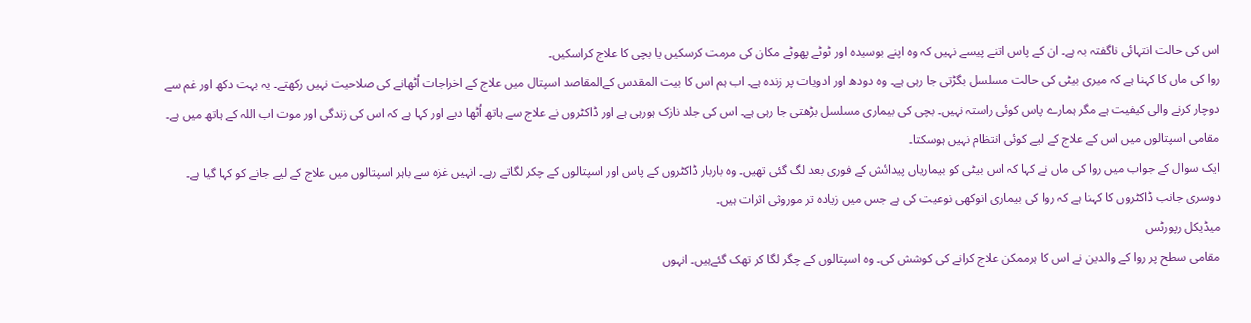اس کی حالت انتہائی ناگفتہ بہ ہے۔ ان کے پاس اتنے پیسے نہیں کہ وہ اپنے بوسیدہ اور ٹوٹے پھوٹے مکان کی مرمت کرسکیں یا بچی کا علاج کراسکیں۔
روا کی ماں کا کہنا ہے کہ میری بیٹی کی حالت مسلسل بگڑتی جا رہی ہے۔ وہ دودھ اور ادویات پر زندہ ہے۔ اب ہم اس کا بیت المقدس کےالمقاصد اسپتال میں علاج کے اخراجات اُٹھانے کی صلاحیت نہیں رکھتے۔ یہ بہت دکھ اور غم سے دوچار کرنے والی کیفیت ہے مگر ہمارے پاس کوئی راستہ نہیں۔ بچی کی بیماری مسلسل بڑھتی جا رہی ہے۔ اس کی جلد نازک ہورہی ہے اور ڈاکٹروں نے علاج سے ہاتھ اُٹھا دیے اور کہا ہے کہ اس کی زندگی اور موت اب اللہ کے ہاتھ میں ہے۔ مقامی اسپتالوں میں اس کے علاج کے لیے کوئی انتظام نہیں ہوسکتا۔
ایک سوال کے جواب میں روا کی ماں نے کہا کہ اس بیٹی کو بیماریاں پیدائش کے فوری بعد لگ گئی تھیں۔ وہ باربار ڈاکٹروں کے پاس اور اسپتالوں کے چکر لگاتے رہے۔ انہیں غزہ سے باہر اسپتالوں میں علاج کے لیے جانے کو کہا گیا ہے۔
دوسری جانب ڈاکٹروں کا کہنا ہے کہ روا کی بیماری انوکھی نوعیت کی ہے جس میں زیادہ تر موروثی اثرات ہیں۔
میڈیکل رپورٹس
مقامی سطح پر روا کے والدین نے اس کا ہرممکن علاج کرانے کی کوشش کی۔ وہ اسپتالوں کے چگر لگا کر تھک گئےہیں۔ انہوں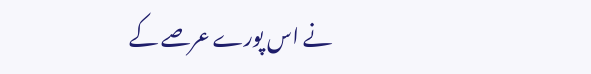نے اس پورے عرصے کے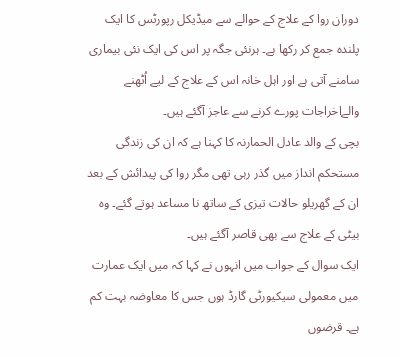دوران روا کے علاج کے حوالے سے میڈیکل رپورٹس کا ایک پلندہ جمع کر رکھا ہے۔ ہرنئی جگہ پر اس کی ایک نئی بیماری سامنے آتی ہے اور اہل خانہ اس کے علاج کے لیے اُٹھنے والےاخراجات پورے کرنے سے عاجز آگئے ہیں۔
بچی کے والد عادل الحمارنہ کا کہنا ہے کہ ان کی زندگی مستحکم انداز میں گذر رہی تھی مگر روا کی پیدائش کے بعد ان کے گھریلو حالات تیزی کے ساتھ نا مساعد ہوتے گئے۔ وہ بیٹی کے علاج سے بھی قاصر آگئے ہیں۔
ایک سوال کے جواب میں انہوں نے کہا کہ میں ایک عمارت میں معمولی سیکیورٹی گارڈ ہوں جس کا معاوضہ بہت کم ہے۔ قرضوں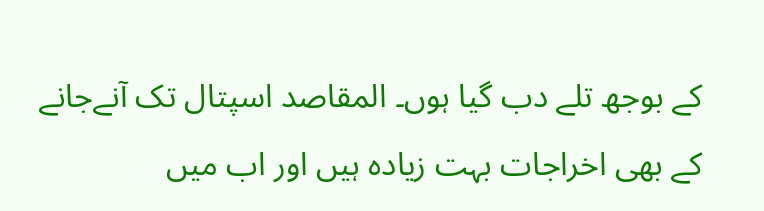کے بوجھ تلے دب گیا ہوں۔ المقاصد اسپتال تک آنےجانے کے بھی اخراجات بہت زیادہ ہیں اور اب میں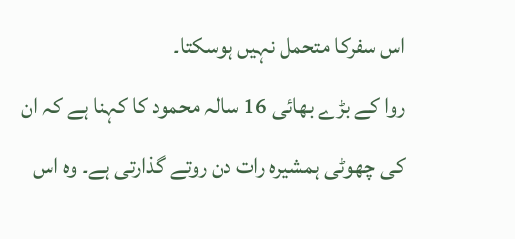اس سفرکا متحمل نہیں ہوسکتا۔
روا کے بڑے بھائی 16 سالہ محمود کا کہنا ہے کہ ان کی چھوٹی ہمشیرہ رات دن روتے گذارتی ہے۔ وہ اس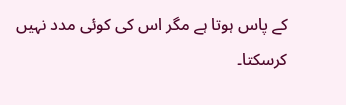کے پاس ہوتا ہے مگر اس کی کوئی مدد نہیں کرسکتا۔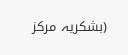(بشکریہ مرکز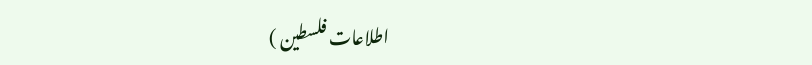اطلاعات فلسطین )